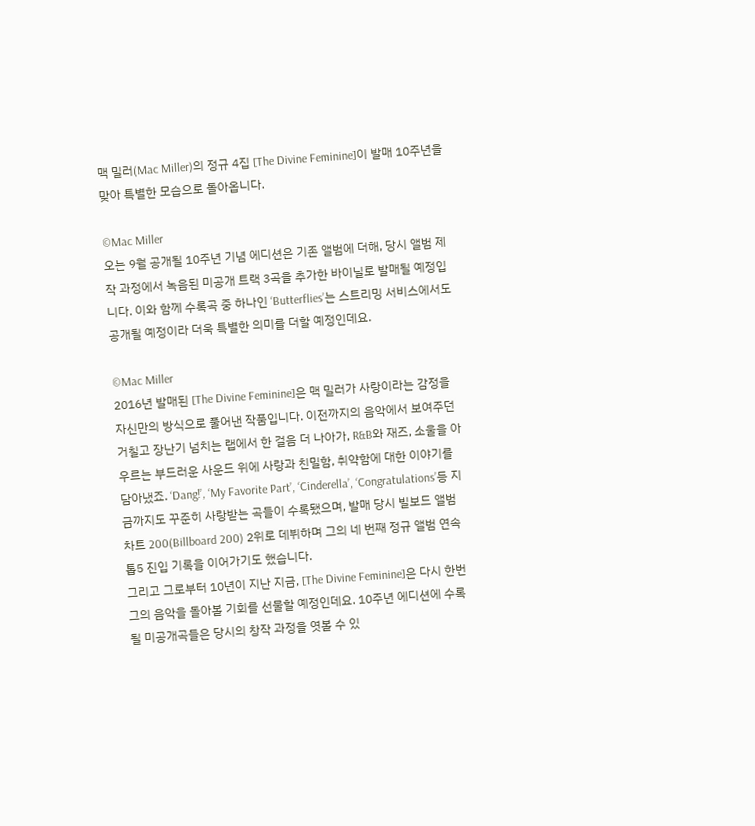맥 밀러(Mac Miller)의 정규 4집 [The Divine Feminine]이 발매 10주년을 맞아 특별한 모습으로 돌아옵니다.

©Mac Miller
오는 9월 공개될 10주년 기념 에디션은 기존 앨범에 더해, 당시 앨범 제작 과정에서 녹음된 미공개 트랙 3곡을 추가한 바이닐로 발매될 예정입니다. 이와 함께 수록곡 중 하나인 ‘Butterflies’는 스트리밍 서비스에서도 공개될 예정이라 더욱 특별한 의미를 더할 예정인데요.

©Mac Miller
2016년 발매된 [The Divine Feminine]은 맥 밀러가 사랑이라는 감정을 자신만의 방식으로 풀어낸 작품입니다. 이전까지의 음악에서 보여주던 거칠고 장난기 넘치는 랩에서 한 걸음 더 나아가, R&B와 재즈, 소울을 아우르는 부드러운 사운드 위에 사랑과 친밀함, 취약함에 대한 이야기를 담아냈죠. ‘Dang!’, ‘My Favorite Part’, ‘Cinderella’, ‘Congratulations’등 지금까지도 꾸준히 사랑받는 곡들이 수록됐으며, 발매 당시 빌보드 앨범 차트 200(Billboard 200) 2위로 데뷔하며 그의 네 번째 정규 앨범 연속 톱5 진입 기록을 이어가기도 했습니다.
그리고 그로부터 10년이 지난 지금, [The Divine Feminine]은 다시 한번 그의 음악을 돌아볼 기회를 선물할 예정인데요. 10주년 에디션에 수록될 미공개곡들은 당시의 창작 과정을 엿볼 수 있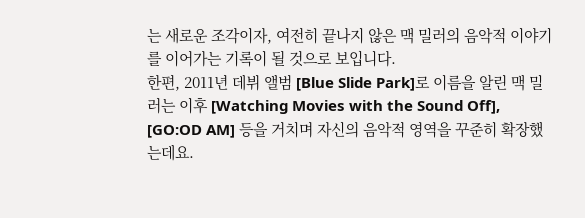는 새로운 조각이자, 여전히 끝나지 않은 맥 밀러의 음악적 이야기를 이어가는 기록이 될 것으로 보입니다.
한편, 2011년 데뷔 앨범 [Blue Slide Park]로 이름을 알린 맥 밀러는 이후 [Watching Movies with the Sound Off], [GO:OD AM] 등을 거치며 자신의 음악적 영역을 꾸준히 확장했는데요.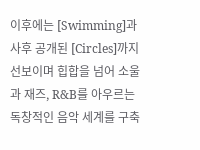이후에는 [Swimming]과 사후 공개된 [Circles]까지 선보이며 힙합을 넘어 소울과 재즈, R&B를 아우르는 독창적인 음악 세계를 구축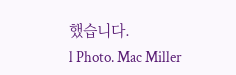했습니다.
l Photo. Mac Miller